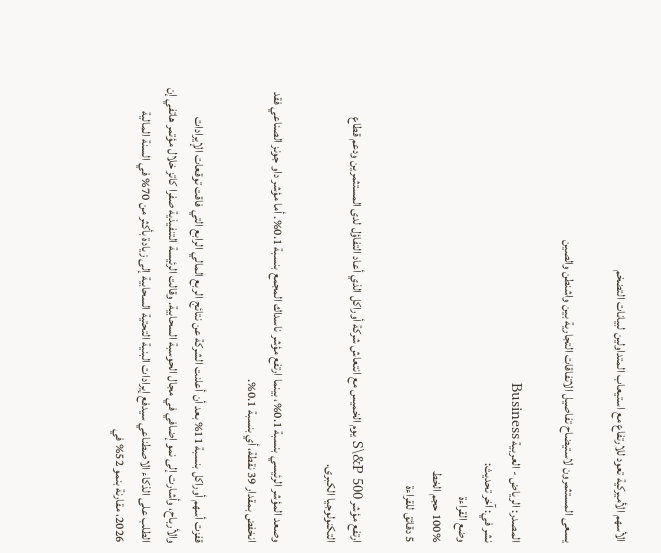الأسهم الأميركية تعود للارتفاع مع استيعاب المتداولين لبيانات التضخم

يسعى المستثمرون لاستيضاح تفاصيل الاتفاقات التجارية بين واشنطن والصين

المصدر: الرياض - العربية Business
نشر في: آخر تحديث:
وضع القراءة
100% حجم الخط
5 دقائق للقراءة

ارتفع مؤشر S\&P 500 يوم الخميس مع انتعاش شركة أوراكل الذي أعاد التفاؤل لدى المستثمرين ودعم قطاع التكنولوجيا الكبرى.

وصعد المؤشر الرئيسي بنسبة 0.1%، بينما ارتفع مؤشر ناسداك المجمع بنسبة 0.1%. أما مؤشر داو جونز الصناعي فقد انخفض بمقدار 39 نقطة، أي بنسبة 0.1%.

قفزت أسهم أوراكل بنسبة 11% بعد أن أعلنت الشركة عن نتائج الربع المالي الرابع التي فاقت توقعات الإيرادات والأرباح، وأشارت إلى نمو إضافي في مجال الحوسبة السحابية. وقالت الرئيسة التنفيذية صفرا كاتز خلال مؤتمر هاتفي إن الطلب على الذكاء الاصطناعي سيدفع إيرادات البنية التحتية السحابية إلى زيادة بأكثر من 70% في السنة المالية 2026، مقارنة بنمو 52% في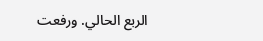الربع الحالي. ورفعت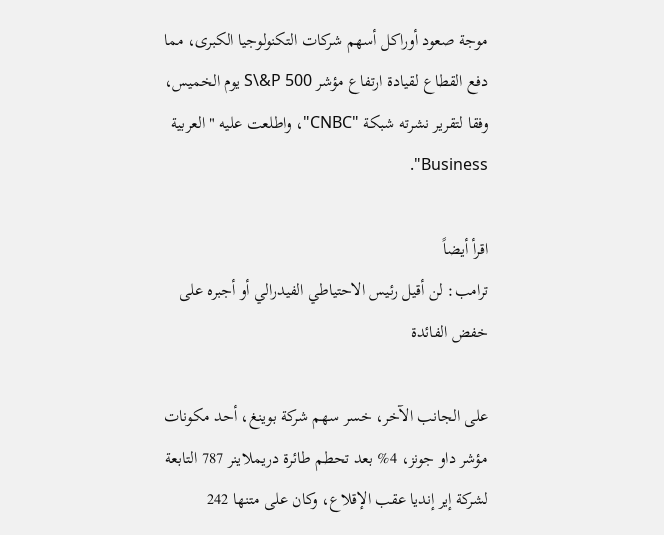موجة صعود أوراكل أسهم شركات التكنولوجيا الكبرى، مما دفع القطاع لقيادة ارتفاع مؤشر S\&P 500 يوم الخميس، وفقا لتقرير نشرته شبكة "CNBC"، واطلعت عليه "العربية Business".

اقرأ أيضاً
ترامب: لن أقيل رئيس الاحتياطي الفيدرالي أو أجبره على خفض الفائدة

على الجانب الآخر، خسر سهم شركة بوينغ، أحد مكونات مؤشر داو جونز، 4% بعد تحطم طائرة دريملاينر 787 التابعة لشركة إير إنديا عقب الإقلاع، وكان على متنها 242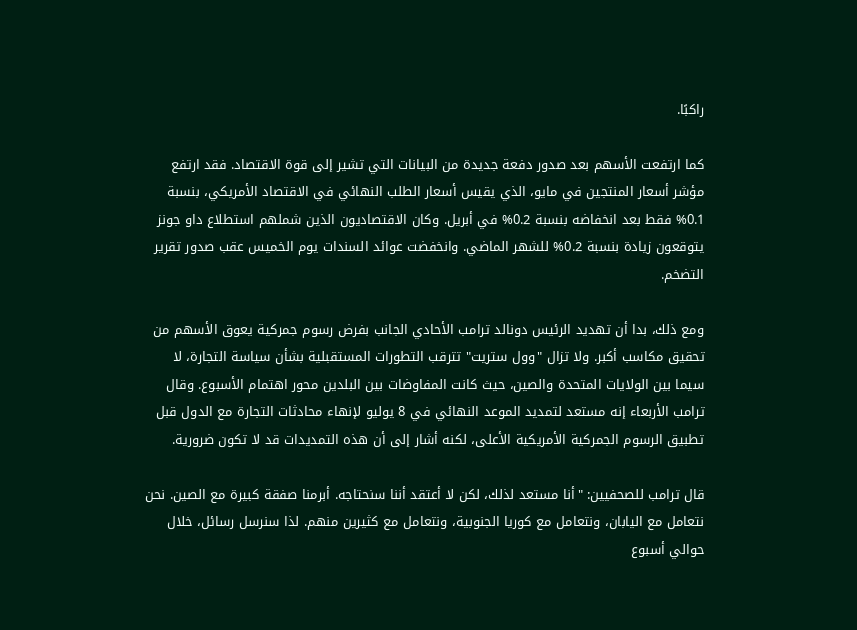راكبًا.

كما ارتفعت الأسهم بعد صدور دفعة جديدة من البيانات التي تشير إلى قوة الاقتصاد. فقد ارتفع مؤشر أسعار المنتجين في مايو، الذي يقيس أسعار الطلب النهائي في الاقتصاد الأمريكي، بنسبة 0.1% فقط بعد انخفاضه بنسبة 0.2% في أبريل. وكان الاقتصاديون الذين شملهم استطلاع داو جونز يتوقعون زيادة بنسبة 0.2% للشهر الماضي. وانخفضت عوائد السندات يوم الخميس عقب صدور تقرير التضخم.

ومع ذلك، بدا أن تهديد الرئيس دونالد ترامب الأحادي الجانب بفرض رسوم جمركية يعوق الأسهم من تحقيق مكاسب أكبر. ولا تزال "وول ستريت" تترقب التطورات المستقبلية بشأن سياسة التجارة، لا سيما بين الولايات المتحدة والصين، حيث كانت المفاوضات بين البلدين محور اهتمام الأسبوع. وقال ترامب الأربعاء إنه مستعد لتمديد الموعد النهائي في 8 يوليو لإنهاء محادثات التجارة مع الدول قبل تطبيق الرسوم الجمركية الأمريكية الأعلى، لكنه أشار إلى أن هذه التمديدات قد لا تكون ضرورية.

قال ترامب للصحفيين: "أنا مستعد لذلك، لكن لا أعتقد أننا سنحتاجه. أبرمنا صفقة كبيرة مع الصين. نحن نتعامل مع اليابان، ونتعامل مع كوريا الجنوبية، ونتعامل مع كثيرين منهم. لذا سنرسل رسائل، خلال حوالي أسبوع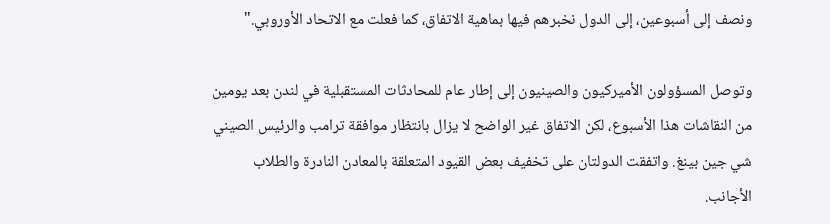ونصف إلى أسبوعين، إلى الدول نخبرهم فيها بماهية الاتفاق، كما فعلت مع الاتحاد الأوروبي."

وتوصل المسؤولون الأميركيون والصينيون إلى إطار عام للمحادثات المستقبلية في لندن بعد يومين من النقاشات هذا الأسبوع، لكن الاتفاق غير الواضح لا يزال بانتظار موافقة ترامب والرئيس الصيني شي جين بينغ. واتفقت الدولتان على تخفيف بعض القيود المتعلقة بالمعادن النادرة والطلاب الأجانب.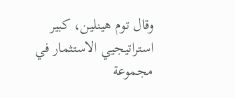وقال توم هينلين، كبير استراتيجيي الاستثمار في مجموعة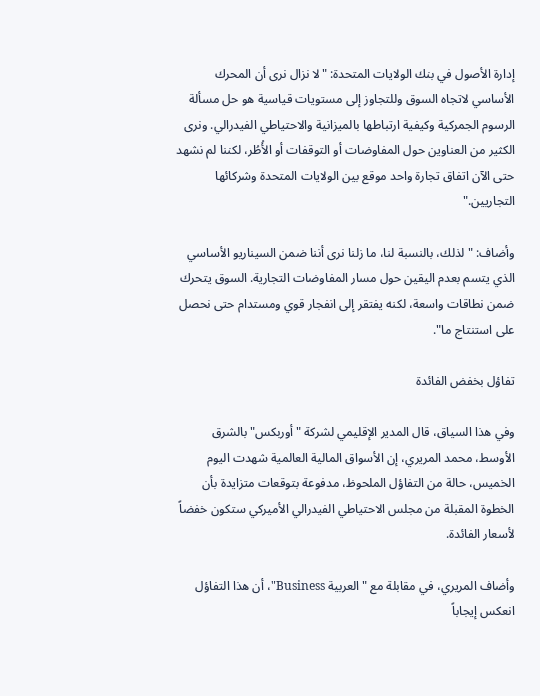إدارة الأصول في بنك الولايات المتحدة: "لا نزال نرى أن المحرك الأساسي لاتجاه السوق وللتجاوز إلى مستويات قياسية هو حل مسألة الرسوم الجمركية وكيفية ارتباطها بالميزانية والاحتياطي الفيدرالي. ونرى الكثير من العناوين حول المفاوضات أو التوقفات أو الأُطُر، لكننا لم نشهد حتى الآن اتفاق تجارة واحد موقع بين الولايات المتحدة وشركائها التجاريين."

وأضاف: "لذلك، بالنسبة لنا، ما زلنا نرى أننا ضمن السيناريو الأساسي الذي يتسم بعدم اليقين حول مسار المفاوضات التجارية. السوق يتحرك ضمن نطاقات واسعة، لكنه يفتقر إلى انفجار قوي ومستدام حتى نحصل على استنتاج ما".

تفاؤل بخفض الفائدة

وفي هذا السياق، قال المدير الإقليمي لشركة "أوربكس" بالشرق الأوسط، محمد المريري، إن الأسواق المالية العالمية شهدت اليوم الخميس، حالة من التفاؤل الملحوظ، مدفوعة بتوقعات متزايدة بأن الخطوة المقبلة من مجلس الاحتياطي الفيدرالي الأميركي ستكون خفضاً لأسعار الفائدة.

وأضاف المريري، في مقابلة مع "العربية Business"، أن هذا التفاؤل انعكس إيجاباً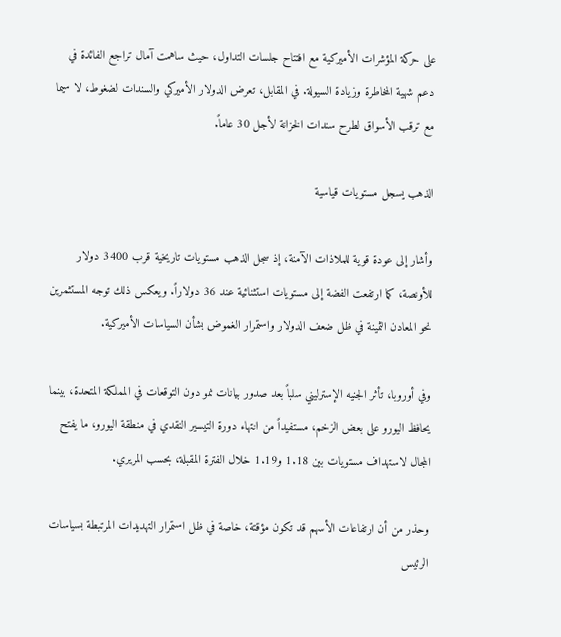على حركة المؤشرات الأميركية مع افتتاح جلسات التداول، حيث ساهمت آمال تراجع الفائدة في دعم شهية المخاطرة وزيادة السيولة. في المقابل، تعرض الدولار الأميركي والسندات لضغوط، لا سيما مع ترقب الأسواق لطرح سندات الخزانة لأجل 30 عاماً.

الذهب يسجل مستويات قياسية

وأشار إلى عودة قوية للملاذات الآمنة، إذ سجل الذهب مستويات تاريخية قرب 3400 دولار للأونصة، كما ارتفعت الفضة إلى مستويات استثنائية عند 36 دولاراً. ويعكس ذلك توجه المستثمرين نحو المعادن الثمينة في ظل ضعف الدولار واستمرار الغموض بشأن السياسات الأميركية.

وفي أوروبا، تأثر الجنيه الإسترليني سلباً بعد صدور بيانات نمو دون التوقعات في المملكة المتحدة، بينما يحافظ اليورو على بعض الزخم، مستفيداً من انتهاء دورة التيسير النقدي في منطقة اليورو، ما يفتح المجال لاستهداف مستويات بين 1.18 و1.19 خلال الفترة المقبلة، بحسب المريري.

وحذر من أن ارتفاعات الأسهم قد تكون مؤقتة، خاصة في ظل استمرار التهديدات المرتبطة بسياسات الرئيس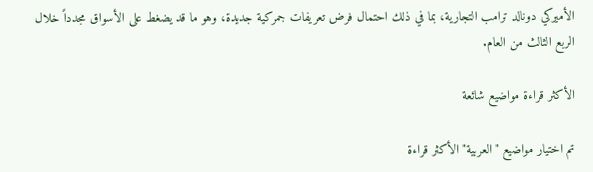الأميركي دونالد ترامب التجارية، بما في ذلك احتمال فرض تعريفات جمركية جديدة، وهو ما قد يضغط على الأسواق مجدداً خلال الربع الثالث من العام.

الأكثر قراءة مواضيع شائعة

تم اختيار مواضيع "العربية" الأكثر قراءة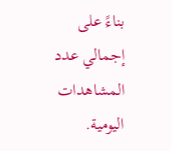بناءً على إجمالي عدد المشاهدات اليومية.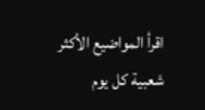اقرأ المواضيع الأكثر شعبية كل يوم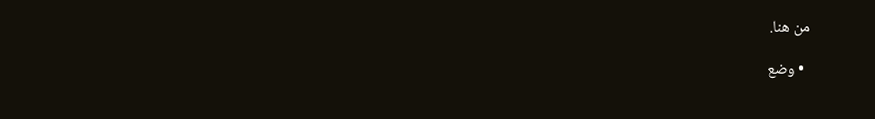من هنا.

  • وضع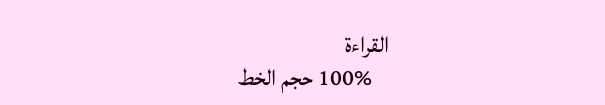القراءة
    100% حجم الخط